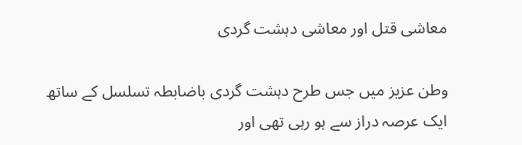معاشی قتل اور معاشی دہشت گردی

وطن عزیز میں جس طرح دہشت گردی باضابطہ تسلسل کے ساتھ ایک عرصہ دراز سے ہو رہی تھی اور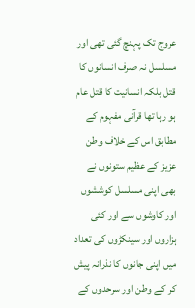عروج تک پہنچ گئی تھی اور مسلسل نہ صرف انسانوں کا قتل بلکہ انسانیت کا قتل عام ہو رہا تھا قرآنی مفہوم کے مطابق اس کے خلاف وطن عزیز کے عظیم ستونوں نے بھی اپنی مسلسل کوششوں اور کاوشوں سے اور کئی ہزاروں اور سینکڑوں کی تعداد میں اپنی جانوں کا نذرانہ پیش کر کے وطن اور سرحدوں کے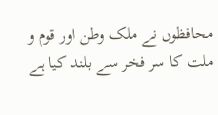محافظوں نے ملک وطن اور قوم و ملت کا سر فخر سے بلند کیا ہے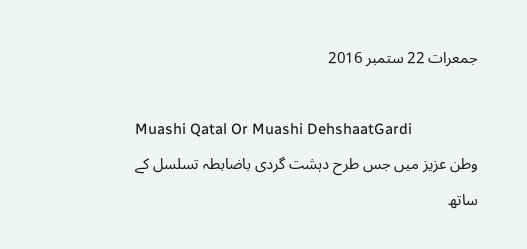جمعرات 22 ستمبر 2016

Muashi Qatal Or Muashi DehshaatGardi
وطن عزیز میں جس طرح دہشت گردی باضابطہ تسلسل کے ساتھ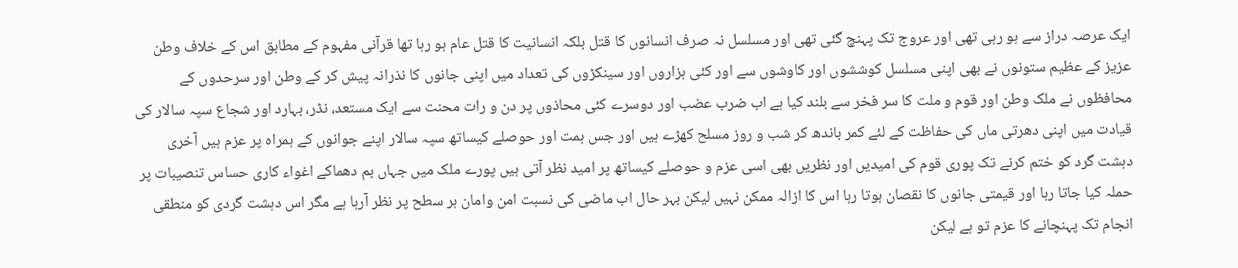ایک عرصہ دراز سے ہو رہی تھی اور عروج تک پہنچ گئی تھی اور مسلسل نہ صرف انسانوں کا قتل بلکہ انسانیت کا قتل عام ہو رہا تھا قرآنی مفہوم کے مطابق اس کے خلاف وطن عزیز کے عظیم ستونوں نے بھی اپنی مسلسل کوششوں اور کاوشوں سے اور کئی ہزاروں اور سینکڑوں کی تعداد میں اپنی جانوں کا نذرانہ پیش کر کے وطن اور سرحدوں کے محافظوں نے ملک وطن اور قوم و ملت کا سر فخر سے بلند کیا ہے اب ضرب عضب اور دوسرے کئی محاذوں پر دن و رات محنت سے ایک مستعد، نڈر، بہارد اور شجاع سپہ سالار کی قیادت میں اپنی دھرتی ماں کی حفاظت کے لئے کمر باندھ کر شب و روز مسلح کھڑے ہیں اور جس ہمت اور حوصلے کیساتھ سپہ سالار اپنے جوانوں کے ہمراہ پر عزم ہیں آخری دہشت گرد کو ختم کرنے تک پوری قوم کی امیدیں اور نظریں بھی اسی عزم و حوصلے کیساتھ پر امید نظر آتی ہیں پورے ملک میں جہاں بم دھماکے اغواء کاری حساس تنصیبات پر حملہ کیا جاتا رہا اور قیمتی جانوں کا نقصان ہوتا رہا اس کا ازالہ ممکن نہیں لیکن بہر حال اب ماضی کی نسبت امن وامان ہر سطح پر نظر آرہا ہے مگر اس دہشت گردی کو منطقی انجام تک پہنچانے کا عزم تو ہے لیکن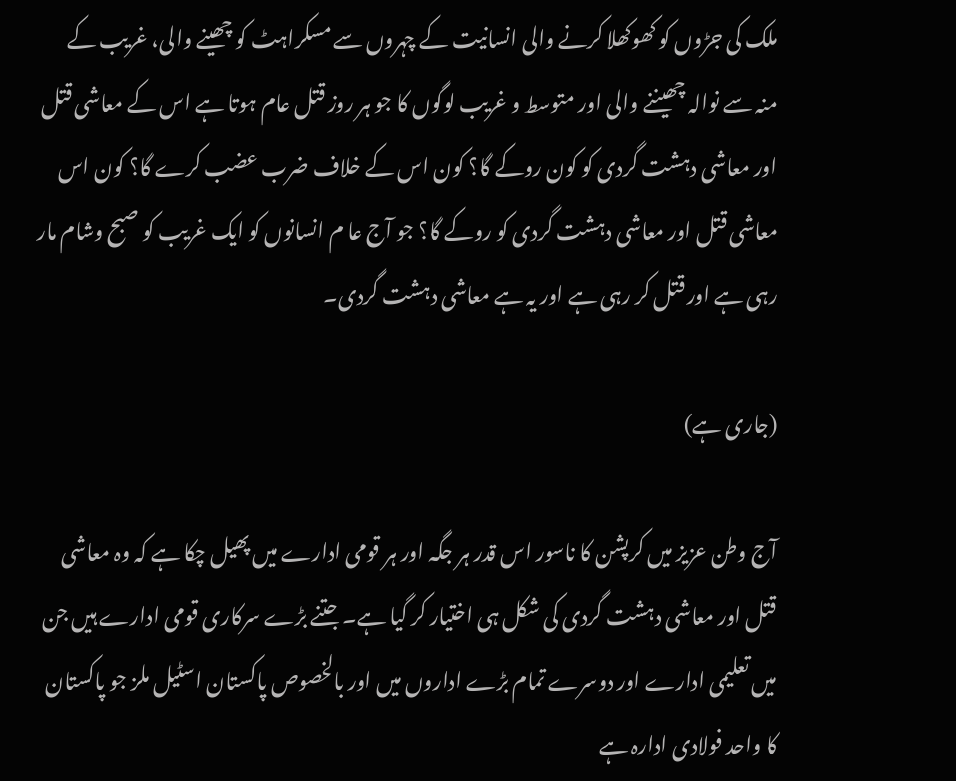ملک کی جڑوں کو کھوکھلا کرنے والی انسانیت کے چہروں سے مسکراہٹ کو چھینے والی، غریب کے منہ سے نوالہ چھیننے والی اور متوسط و غریب لوگوں کا جو ہر روز قتل عام ہوتا ہے اس کے معاشی قتل اور معاشی دہشت گردی کو کون روکے گا؟ کون اس کے خلاف ضرب عضب کرے گا؟ کون اس معاشی قتل اور معاشی دہشت گردی کو روکے گا؟ جو آج عا م انسانوں کو ایک غریب کو صبح وشام مار رہی ہے اور قتل کر رہی ہے اور یہ ہے معاشی دہشت گردی۔

(جاری ہے)

آج وطن عزیز میں کرپشن کا ناسور اس قدر ہر جگہ اور ہر قومی ادارے میں پھیل چکا ہے کہ وہ معاشی قتل اور معاشی دہشت گردی کی شکل ہی اختیار کر گیا ہے۔ جتنے بڑے سرکاری قومی ادارے ہیں جن میں تعلیمی ادارے اور دوسرے تمام بڑے اداروں میں اور بالخصوص پاکستان اسٹیل ملز جو پاکستان کا واحد فولادی ادارہ ہے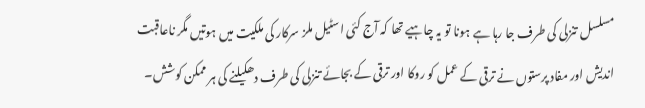مسلسل تنزلی کی طرف جا رہا ہے ہونا تو یہ چاہیے تھا کہ آج کئی اسٹیل ملز سرکار کی ملکیت میں ہوتیں مگر ناعاقبت اندیش اور مفاد پرستوں نے ترقی کے عمل کو روکا اور ترقی کے بجائے تنزلی کی طرف دھکیلنے کی ہر ممکن کوشش۔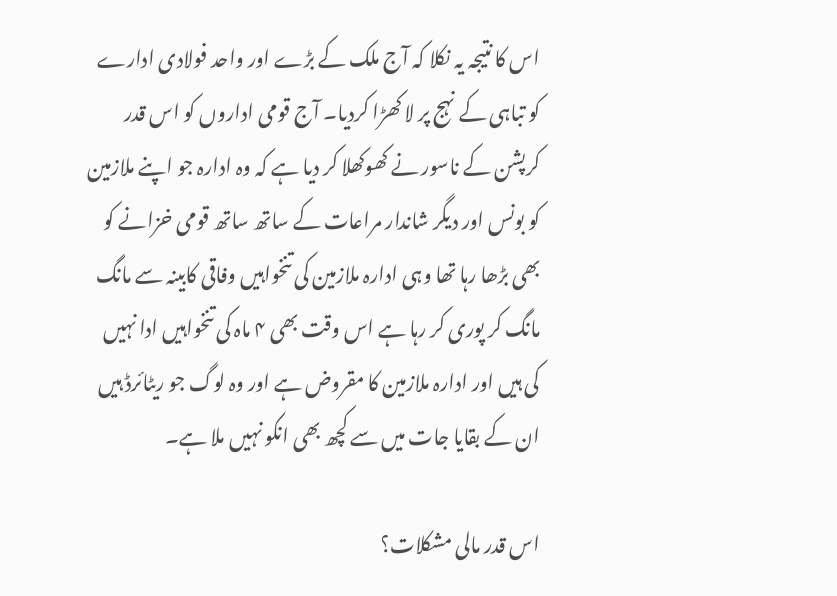اس کا نتیجہ یہ نکلا کہ آج ملک کے بڑے اور واحد فولادی ادارے کو تباہی کے نہج پر لا کھڑا کردیا۔ آج قومی اداروں کو اس قدر کرپشن کے ناسور نے کھوکھلا کر دیا ہے کہ وہ ادارہ جو اپنے ملازمین کو بونس اور دیگر شاندار مراعات کے ساتھ ساتھ قومی خزانے کو بھی بڑھا رہا تھا وہی ادارہ ملازمین کی تنخواہیں وفاقی کابینہ سے مانگ مانگ کر پوری کر رہا ہے اس وقت بھی ۴ ماہ کی تنخواہیں ادا نہیں کی ہیں اور ادارہ ملازمین کا مقروض ہے اور وہ لوگ جو ریٹائرڈ ہیں ان کے بقایا جات میں سے کچھ بھی انکو نہیں ملا ہے۔

اس قدر مالی مشکلات؟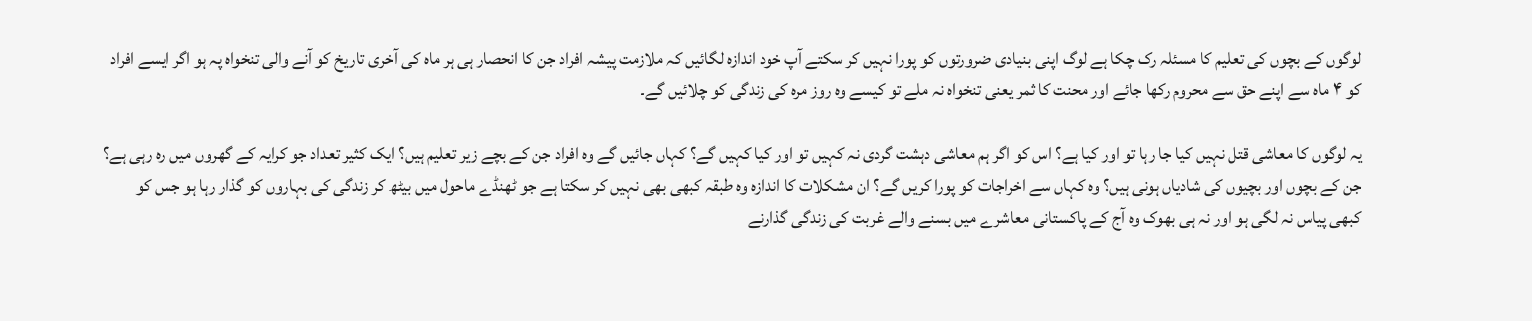لوگوں کے بچوں کی تعلیم کا مسئلہ رک چکا ہے لوگ اپنی بنیادی ضرورتوں کو پورا نہیں کر سکتے آپ خود اندازہ لگائیں کہ ملازمت پیشہ افراد جن کا انحصار ہی ہر ماہ کی آخری تاریخ کو آنے والی تنخواہ پہ ہو اگر ایسے افراد کو ۴ ماہ سے اپنے حق سے محروم رکھا جائے اور محنت کا ثمر یعنی تنخواہ نہ ملے تو کیسے وہ روز مرہ کی زندگی کو چلائیں گے۔

یہ لوگوں کا معاشی قتل نہیں کیا جا رہا تو اور کیا ہے؟ اس کو اگر ہم معاشی دہشت گردی نہ کہیں تو اور کیا کہیں گے؟ کہاں جائیں گے وہ افراد جن کے بچے زیر تعلیم ہیں؟ ایک کثیر تعداد جو کرایہ کے گھروں میں رہ رہی ہے؟ جن کے بچوں اور بچیوں کی شادیاں ہونی ہیں؟ وہ کہاں سے اخراجات کو پورا کریں گے؟ ان مشکلات کا اندازہ وہ طبقہ کبھی بھی نہیں کر سکتا ہے جو ٹھنڈے ماحول میں بیٹھ کر زندگی کی بہاروں کو گذار رہا ہو جس کو کبھی پیاس نہ لگی ہو اور نہ ہی بھوک وہ آج کے پاکستانی معاشرے میں بسنے والے غربت کی زندگی گذارنے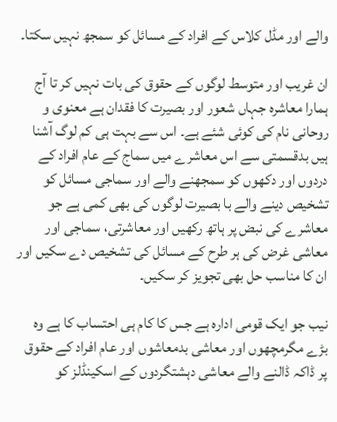والے اور مڈل کلاس کے افراد کے مسائل کو سمجھ نہیں سکتا۔

ان غریب اور متوسط لوگوں کے حقوق کی بات نہیں کر تا آج ہمارا معاشرہ جہاں شعور اور بصیرت کا فقدان ہے معنوی و روحانی نام کی کوئی شئے ہے۔ اس سے بہت ہی کم لوگ آشنا ہیں بدقسمتی سے اس معاشرے میں سماج کے عام افراد کے دردوں اور دکھوں کو سمجھنے والے اور سماجی مسائل کو تشخیص دینے والے با بصیرت لوگوں کی بھی کمی ہے جو معاشرے کی نبض پر ہاتھ رکھیں اور معاشرتی، سماجی اور معاشی غرض کی ہر طرح کے مسائل کی تشخیص دے سکیں اور ان کا مناسب حل بھی تجویز کر سکیں۔

نیب جو ایک قومی ادارہ ہے جس کا کام ہی احتساب کا ہے وہ بڑے مگرمچھوں اور معاشی بدمعاشوں اور عام افراد کے حقوق پر ڈاکہ ڈالنے والے معاشی دہشتگردوں کے اسکینڈلز کو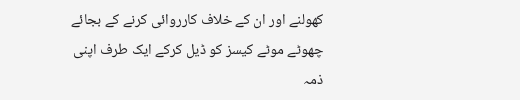کھولنے اور ان کے خلاف کارروائی کرنے کے بجائے چھوٹے موٹے کیسز کو ڈیل کرکے ایک طرف اپنی ذمہ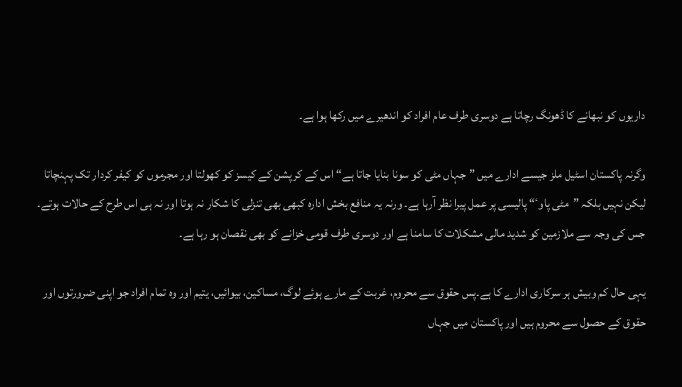داریوں کو نبھانے کا ڈھونگ رچاتا ہے دوسری طرف عام افراد کو اندھیرے میں رکھا ہوا ہے۔

وگرنہ پاکستان اسٹیل ملز جیسے ادارے میں ”جہاں مٹی کو سونا بنایا جاتا ہے“ اس کے کرپشن کے کیسز کو کھولتا اور مجرموں کو کیفر کردار تک پہنچاتا لیکن نہیں بلکہ ”مٹی پاوٴ“ پالیسی پر عمل پیرا نظر آرہا ہے۔ ورنہ یہ منافع بخش ادارہ کبھی بھی تنزلی کا شکار نہ ہوتا اور نہ ہی اس طرح کے حالات ہوتے۔ جس کی وجہ سے ملازمین کو شدید مالی مشکلات کا سامنا ہے اور دوسری طرف قومی خزانے کو بھی نقصان ہو رہا ہے۔

یہی حال کم وبیش ہر سرکاری ادارے کا ہے۔پس حقوق سے محروم، غربت کے مارے ہوئے لوگ، مساکین، بیوائیں، یتیم اور وہ تمام افراد جو اپنی ضرورتوں اور حقوق کے حصول سے محروم ہیں اور پاکستان میں جہاں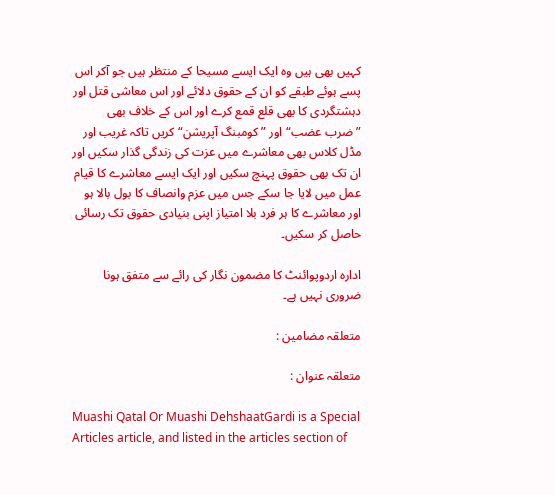کہیں بھی ہیں وہ ایک ایسے مسیحا کے منتظر ہیں جو آکر اس پسے ہوئے طبقے کو ان کے حقوق دلائے اور اس معاشی قتل اور دہشتگردی کا بھی قلع قمع کرے اور اس کے خلاف بھی ”ضرب عضب“ اور ”کومبنگ آپریشن“ کریں تاکہ غریب اور مڈل کلاس بھی معاشرے میں عزت کی زندگی گذار سکیں اور ان تک بھی حقوق پہنچ سکیں اور ایک ایسے معاشرے کا قیام عمل میں لایا جا سکے جس میں عزم وانصاف کا بول بالا ہو اور معاشرے کا ہر فرد بلا امتیاز اپنی بنیادی حقوق تک رسائی حاصل کر سکیں۔

ادارہ اردوپوائنٹ کا مضمون نگار کی رائے سے متفق ہونا ضروری نہیں ہے۔

متعلقہ مضامین :

متعلقہ عنوان :

Muashi Qatal Or Muashi DehshaatGardi is a Special Articles article, and listed in the articles section of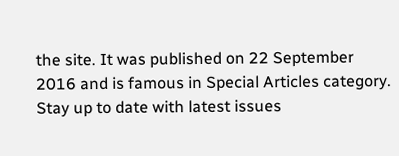the site. It was published on 22 September 2016 and is famous in Special Articles category. Stay up to date with latest issues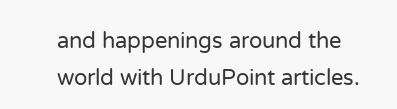and happenings around the world with UrduPoint articles.